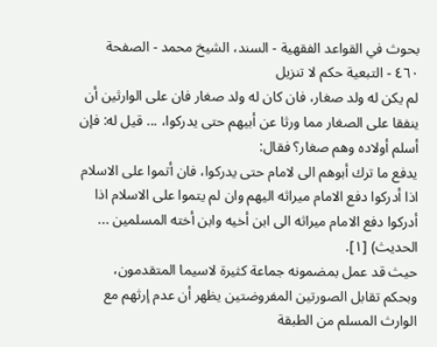بحوث في القواعد الفقهية - السند، الشيخ محمد - الصفحة ٤٦٠ - التبعية حكم لا تنزيل
لم يكن له ولد صغار، فان كان له ولد صغار فان على الوارثين أن ينفقا على الصغار مما ورثا عن أبيهم حتى يدركوا، ... قيل له: فإن أسلم أولاده وهم صغار؟ فقال:
يدفع ما ترك أبوهم الى لامام حتى يدركوا، فان أتموا على الاسلام اذا أدركوا دفع الامام ميراثه اليهم وان لم يتموا على الاسلام اذا أدركوا دفع الامام ميراثه الى ابن أخيه وابن أخته المسلمين ... الحديث) [١].
حيث قد عمل بمضمونه جماعة كثيرة لاسيما المتقدمون، وبحكم تقابل الصورتين المفروضتين يظهر أن عدم إرثهم مع الوارث المسلم من الطبقة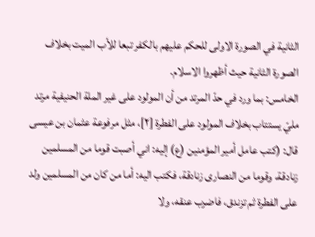الثانية في الصورة الاولى للحكم عليهم بالكفر تبعا للأب الميت بخلاف الصورة الثانية حيث أظهروا الاسلام.
الخامس: بما ورد في حدّ المرتد من أن المولود على غير الملة الحنيفية مرتد مليّ يستتاب بخلاف المولود على الفطرة [٢]، مثل مرفوعة عثمان بن عيسى قال: (كتب عامل أمير المؤمنين (ع) إليه: اني أصبت قوما من المسلمين زنادقة، وقوما من النصارى زنادقة، فكتب اليه: أما من كان من المسلمين ولد على الفطرة ثم تزندق، فاضرب عنقه، ولا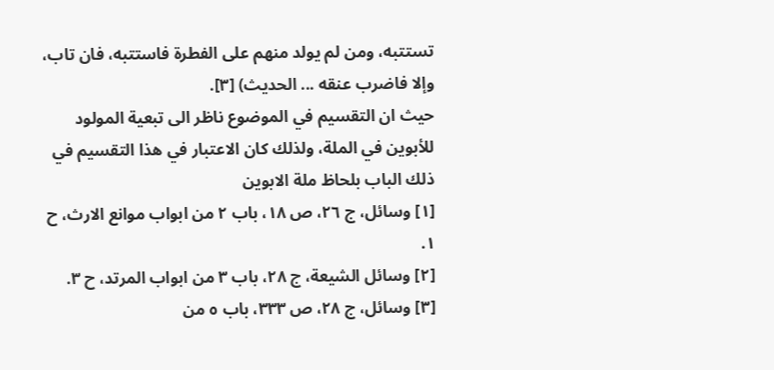تستتبه، ومن لم يولد منهم على الفطرة فاستتبه، فان تاب، وإلا فاضرب عنقه ... الحديث) [٣].
حيث ان التقسيم في الموضوع ناظر الى تبعية المولود للأبوين في الملة، ولذلك كان الاعتبار في هذا التقسيم في ذلك الباب بلحاظ ملة الابوين
[١] وسائل، ج ٢٦، ص ١٨، باب ٢ من ابواب موانع الارث، ح ١.
[٢] وسائل الشيعة، ج ٢٨، باب ٣ من ابواب المرتد، ح ٣.
[٣] وسائل، ج ٢٨، ص ٣٣٣، باب ٥ من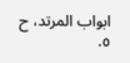ابواب المرتد، ح ٥.